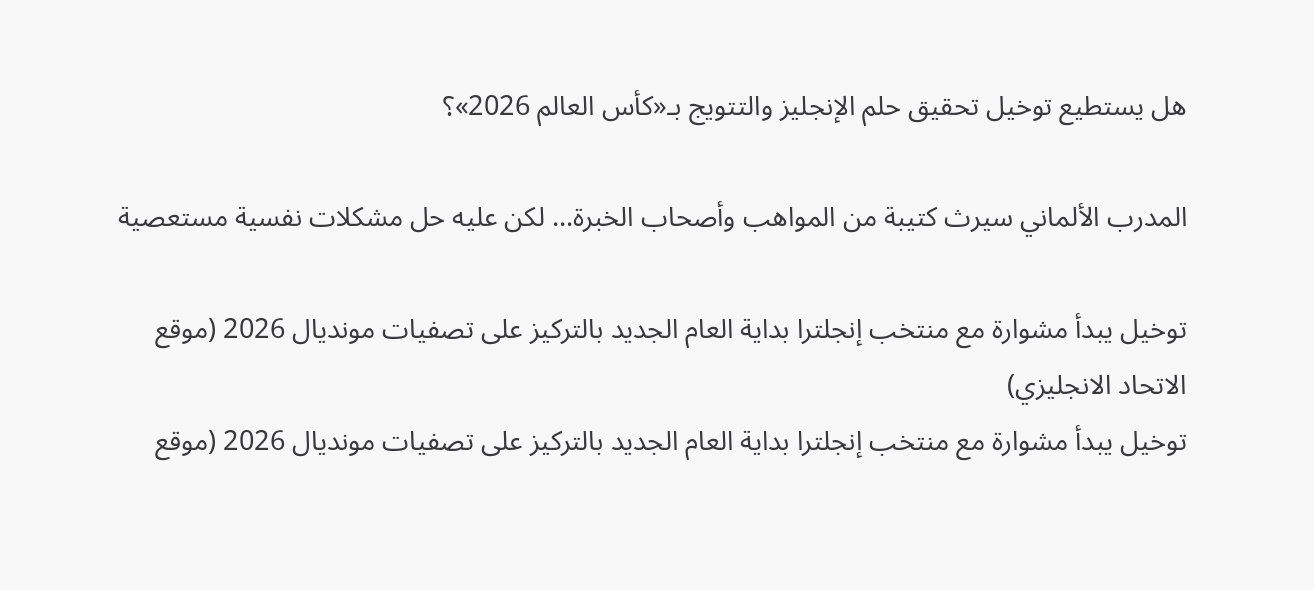هل يستطيع توخيل تحقيق حلم الإنجليز والتتويج بـ«كأس العالم 2026»؟

المدرب الألماني سيرث كتيبة من المواهب وأصحاب الخبرة... لكن عليه حل مشكلات نفسية مستعصية

توخيل يبدأ مشوارة مع منتخب إنجلترا بداية العام الجديد بالتركيز على تصفيات مونديال 2026 (موقع الاتحاد الانجليزي)
توخيل يبدأ مشوارة مع منتخب إنجلترا بداية العام الجديد بالتركيز على تصفيات مونديال 2026 (موقع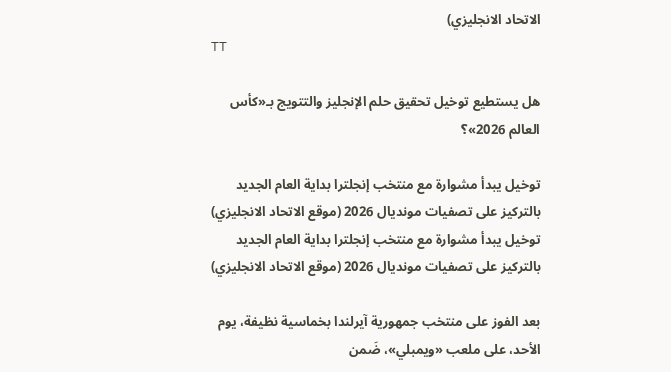الاتحاد الانجليزي)
TT

هل يستطيع توخيل تحقيق حلم الإنجليز والتتويج بـ«كأس العالم 2026»؟

توخيل يبدأ مشوارة مع منتخب إنجلترا بداية العام الجديد بالتركيز على تصفيات مونديال 2026 (موقع الاتحاد الانجليزي)
توخيل يبدأ مشوارة مع منتخب إنجلترا بداية العام الجديد بالتركيز على تصفيات مونديال 2026 (موقع الاتحاد الانجليزي)

بعد الفوز على منتخب جمهورية آيرلندا بخماسية نظيفة، يوم الأحد، على ملعب «ويمبلي»، ضَمن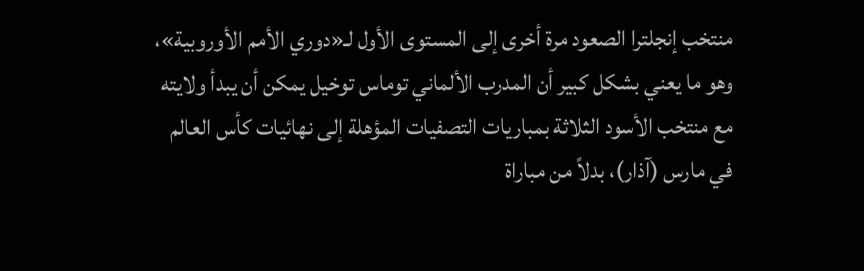منتخب إنجلترا الصعود مرة أخرى إلى المستوى الأول لـ«دوري الأمم الأوروبية»، وهو ما يعني بشكل كبير أن المدرب الألماني توماس توخيل يمكن أن يبدأ ولايته مع منتخب الأسود الثلاثة بمباريات التصفيات المؤهلة إلى نهائيات كأس العالم في مارس (آذار)، بدلاً من مباراة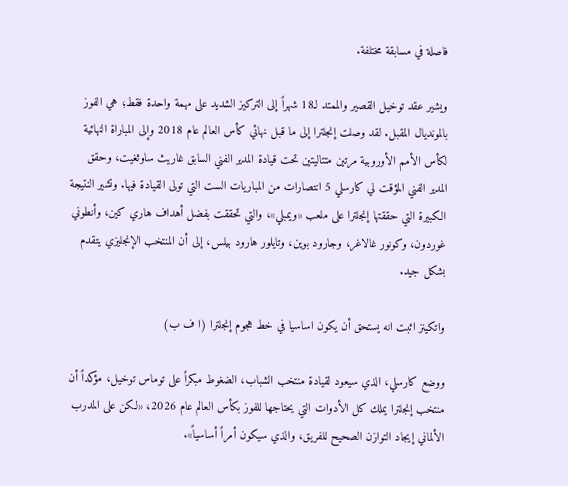فاصلة في مسابقة مختلفة.

ويشير عقد توخيل القصير والممتد لـ18 شهراً إلى التركيز الشديد على مهمة واحدة فقط؛ هي الفوز بالمونديال المقبل. لقد وصلت إنجلترا إلى ما قبل نهائي كأس العالم عام 2018 وإلى المباراة النهائية لكأس الأمم الأوروبية مرتين متتاليتين تحت قيادة المدير الفني السابق غاريث ساوثغيت، وحقق المدير الفني المؤقت لي كارسلي 5 انتصارات من المباريات الست التي تولى القيادة فيها. وتشير النتيجة الكبيرة التي حققتها إنجلترا على ملعب «ويمبلي»، والتي تحققت بفضل أهداف هاري كين، وأنطوني غوردون، وكونور غالاغر، وجارود بوين، وتايلور هارود بيلس، إلى أن المنتخب الإنجليزي يتقدم بشكل جيد.

واتكينز اثبت انه يستحق أن يكون اساسيا في خط هجوم إنجلترا (ا ف ب)

ووضع كارسلي، الذي سيعود لقيادة منتخب الشباب، الضغوط مبكراً على توماس توخيل، مؤكداً أن منتخب إنجلترا يملك كل الأدوات التي يحتاجها للفوز بكأس العالم عام 2026، «لكن على المدرب الألماني إيجاد التوازن الصحيح للفريق، والذي سيكون أمراً أساسياً».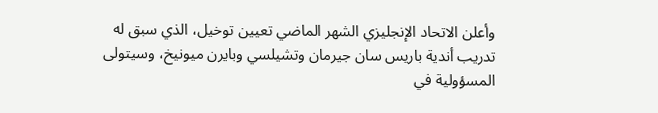وأعلن الاتحاد الإنجليزي الشهر الماضي تعيين توخيل، الذي سبق له تدريب أندية باريس سان جيرمان وتشيلسي وبايرن ميونيخ، وسيتولى المسؤولية في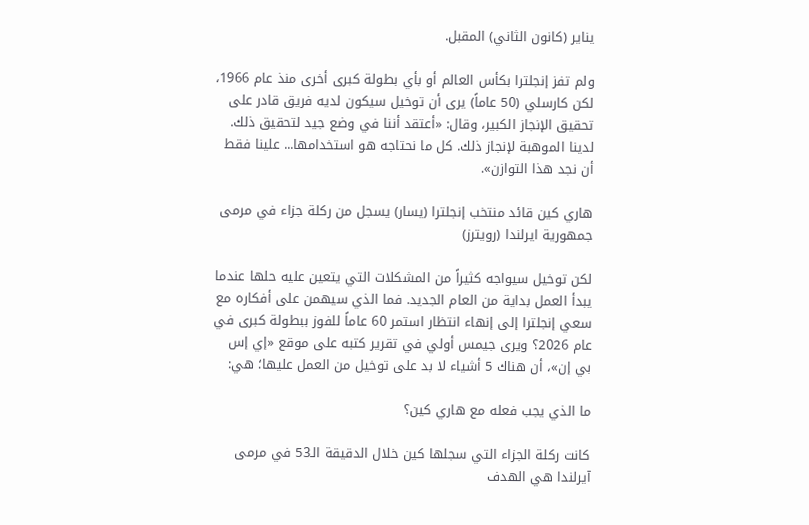يناير (كانون الثاني) المقبل.

ولم تفز إنجلترا بكأس العالم أو بأي بطولة كبرى أخرى منذ عام 1966، لكن كارسلي (50 عاماً) يرى أن توخيل سيكون لديه فريق قادر على تحقيق الإنجاز الكبير، وقال: «أعتقد أننا في وضع جيد لتحقيق ذلك. لدينا الموهبة لإنجاز ذلك. كل ما نحتاجه هو استخدامها... علينا فقط أن نجد هذا التوازن».

هاري كين قائد منتخب إنجلترا (يسار) يسجل من ركلة جزاء في مرمى جمهورية ايرلندا (رويترز)

لكن توخيل سيواجه كثيراً من المشكلات التي يتعين عليه حلها عندما يبدأ العمل بداية من العام الجديد. فما الذي سيهمن على أفكاره مع سعي إنجلترا إلى إنهاء انتظار استمر 60 عاماً للفوز ببطولة كبرى في عام 2026؟ ويرى جيمس أولي في تقرير كتبه على موقع «إي إس بي إن»، أن هناك 5 أشياء لا بد على توخيل من العمل عليها؛ هي:

ما الذي يجب فعله مع هاري كين؟

كانت ركلة الجزاء التي سجلها كين خلال الدقيقة الـ53 في مرمى آيرلندا هي الهدف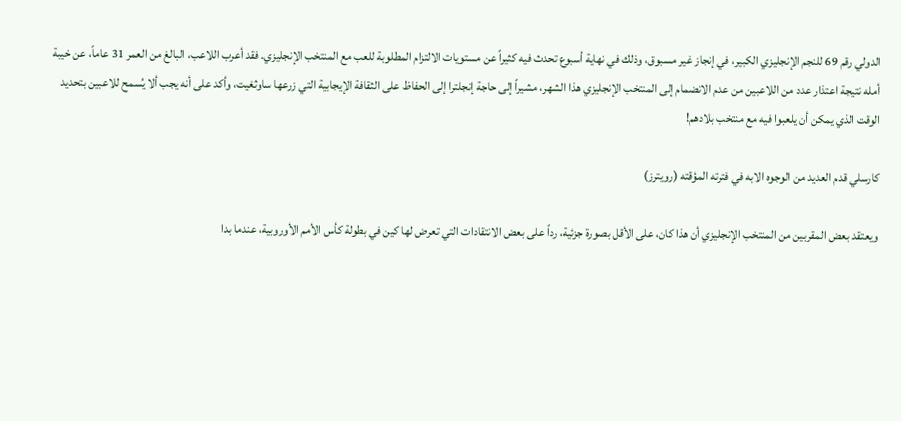الدولي رقم 69 للنجم الإنجليزي الكبير، في إنجاز غير مسبوق، وذلك في نهاية أسبوع تحدث فيه كثيراً عن مستويات الالتزام المطلوبة للعب مع المنتخب الإنجليزي. فقد أعرب اللاعب، البالغ من العمر 31 عاماً، عن خيبة أمله نتيجة اعتذار عدد من اللاعبين من عدم الانضمام إلى المنتخب الإنجليزي هذا الشهر، مشيراً إلى حاجة إنجلترا إلى الحفاظ على الثقافة الإيجابية التي زرعها ساوثغيت، وأكد على أنه يجب ألا يُسمح للاعبين بتحديد الوقت الذي يمكن أن يلعبوا فيه مع منتخب بلادهم!

كارسلي قدم العديد من الوجوه الابه في فترته المؤقته (رويترز)

ويعتقد بعض المقربين من المنتخب الإنجليزي أن هذا كان، على الأقل بصورة جزئية، رداً على بعض الانتقادات التي تعرض لها كين في بطولة كأس الأمم الأوروبية، عندما بدا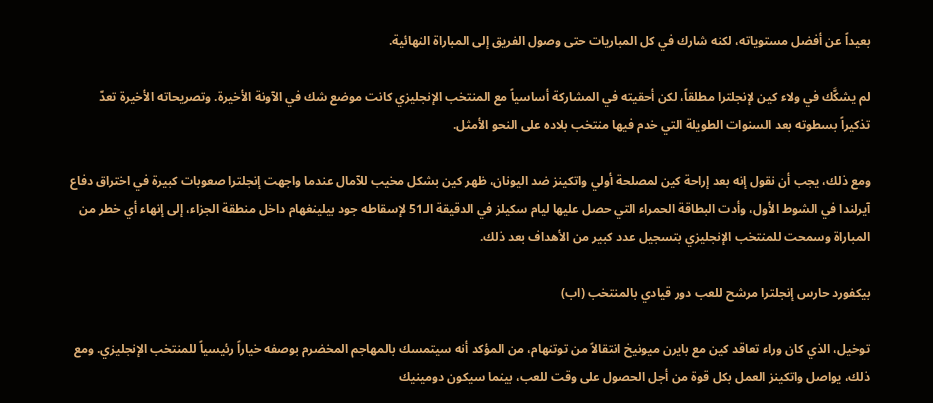بعيداً عن أفضل مستوياته، لكنه شارك في كل المباريات حتى وصول الفريق إلى المباراة النهائية.

لم يشكَّك في ولاء كين لإنجلترا مطلقاً، لكن أحقيته في المشاركة أساسياً مع المنتخب الإنجليزي كانت موضع شك في الآونة الأخيرة. وتصريحاته الأخيرة تعدّ تذكيراً بسطوته بعد السنوات الطويلة التي خدم فيها منتخب بلاده على النحو الأمثل.

ومع ذلك، يجب أن نقول إنه بعد إراحة كين لمصلحة أولي واتكينز ضد اليونان، ظهر كين بشكل مخيب للآمال عندما واجهت إنجلترا صعوبات كبيرة في اختراق دفاع آيرلندا في الشوط الأول، وأدت البطاقة الحمراء التي حصل عليها ليام سكيلز في الدقيقة الـ51 لإسقاطه جود بيلينغهام داخل منطقة الجزاء، إلى إنهاء أي خطر من المباراة وسمحت للمنتخب الإنجليزي بتسجيل عدد كبير من الأهداف بعد ذلك.

بيكفورد حارس إنجلترا مرشح للعب دور قيادي بالمنتخب (اب)

توخيل، الذي كان وراء تعاقد كين مع بايرن ميونيخ انتقالاً من توتنهام، من المؤكد أنه سيتمسك بالمهاجم المخضرم بوصفه خياراً رئيسياً للمنتخب الإنجليزي. ومع ذلك، يواصل واتكينز العمل بكل قوة من أجل الحصول على وقت للعب، بينما سيكون دومينيك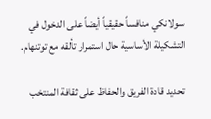سولانكي منافساً حقيقياً أيضاً على الدخول في التشكيلة الأساسية حال استمرار تألقه مع توتنهام.

تحديد قادة الفريق والحفاظ على ثقافة المنتخب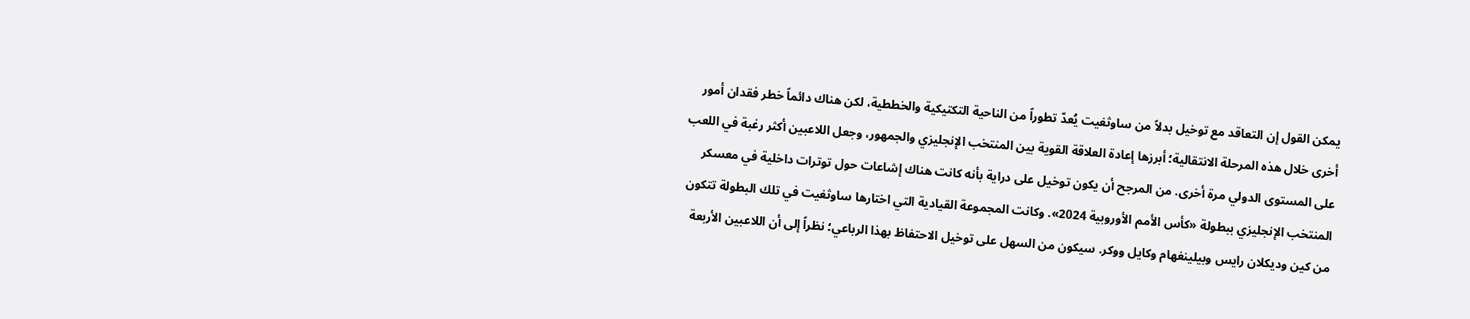يمكن القول إن التعاقد مع توخيل بدلاً من ساوثغيت يُعدّ تطوراً من الناحية التكتيكية والخططية، لكن هناك دائماً خطر فقدان أمور أخرى خلال هذه المرحلة الانتقالية؛ أبرزها إعادة العلاقة القوية بين المنتخب الإنجليزي والجمهور، وجعل اللاعبين أكثر رغبة في اللعب على المستوى الدولي مرة أخرى. من المرجح أن يكون توخيل على دراية بأنه كانت هناك إشاعات حول توترات داخلية في معسكر المنتخب الإنجليزي ببطولة «كأس الأمم الأوروبية 2024». وكانت المجموعة القيادية التي اختارها ساوثغيت في تلك البطولة تتكون من كين وديكلان رايس وبيلينغهام وكايل ووكر. سيكون من السهل على توخيل الاحتفاظ بهذا الرباعي؛ نظراً إلى أن اللاعبين الأربعة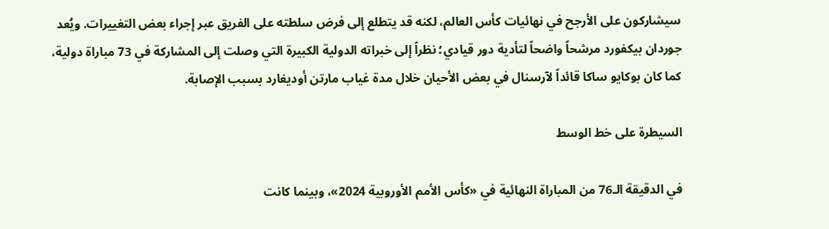سيشاركون على الأرجح في نهائيات كأس العالم، لكنه قد يتطلع إلى فرض سلطته على الفريق عبر إجراء بعض التغييرات. ويُعد جوردان بيكفورد مرشحاً واضحاً لتأدية دور قيادي؛ نظراً إلى خبراته الدولية الكبيرة التي وصلت إلى المشاركة في 73 مباراة دولية، كما كان بوكايو ساكا قائداً لآرسنال في بعض الأحيان خلال مدة غياب مارتن أوديغارد بسبب الإصابة.

السيطرة على خط الوسط

في الدقيقة الـ76 من المباراة النهائية في «كأس الأمم الأوروبية 2024»، وبينما كانت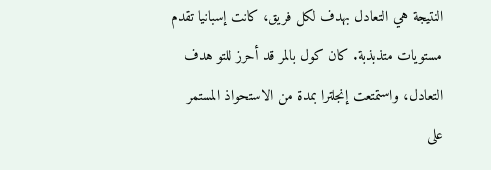النتيجة هي التعادل بهدف لكل فريق، كانت إسبانيا تقدم مستويات متذبذبة. كان كول بالمر قد أحرز للتو هدف التعادل، واستمتعت إنجلترا بمدة من الاستحواذ المستمر على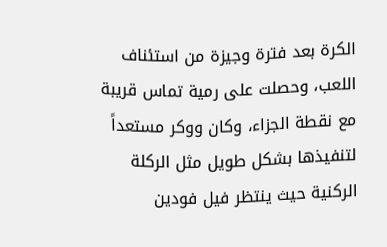الكرة بعد فترة وجيزة من استئناف اللعب، وحصلت على رمية تماس قريبة مع نقطة الجزاء، وكان ووكر مستعداً لتنفيذها بشكل طويل مثل الركلة الركنية حيث ينتظر فيل فودين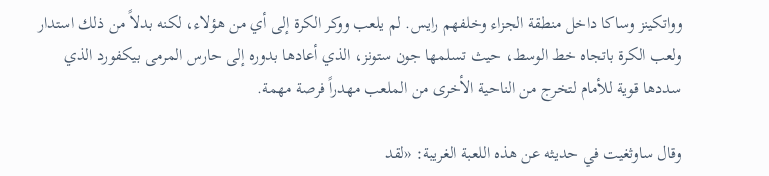وواتكينز وساكا داخل منطقة الجزاء وخلفهم رايس. لم يلعب ووكر الكرة إلى أي من هؤلاء، لكنه بدلاً من ذلك استدار ولعب الكرة باتجاه خط الوسط، حيث تسلمها جون ستونز، الذي أعادها بدوره إلى حارس المرمى بيكفورد الذي سددها قوية للأمام لتخرج من الناحية الأخرى من الملعب مهدراً فرصة مهمة.

وقال ساوثغيت في حديثه عن هذه اللعبة الغريبة: «لقد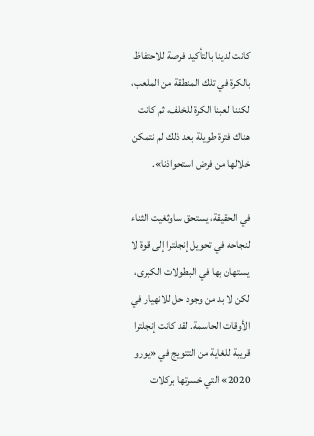كانت لدينا بالتأكيد فرصة للاحتفاظ بالكرة في تلك المنطقة من الملعب، لكننا لعبنا الكرة للخلف، ثم كانت هناك فترة طويلة بعد ذلك لم نتمكن خلالها من فرض استحواذنا».

في الحقيقة، يستحق ساوثغيت الثناء لنجاحه في تحويل إنجلترا إلى قوة لا يستهان بها في البطولات الكبرى، لكن لا بد من وجود حل للانهيار في الأوقات الحاسمة. لقد كانت إنجلترا قريبة للغاية من التتويج في «يورو 2020» التي خسرتها بركلات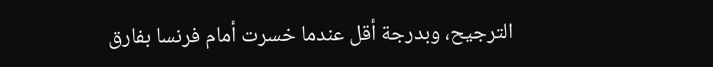الترجيح، وبدرجة أقل عندما خسرت أمام فرنسا بفارق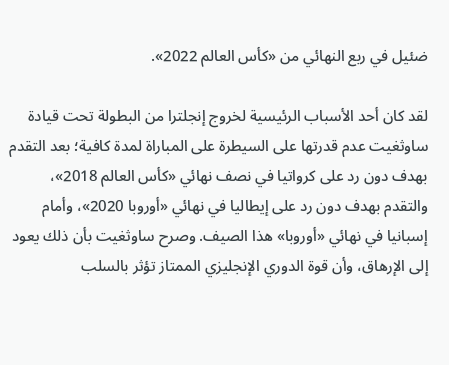ضئيل في ربع النهائي من «كأس العالم 2022».

لقد كان أحد الأسباب الرئيسية لخروج إنجلترا من البطولة تحت قيادة ساوثغيت عدم قدرتها على السيطرة على المباراة لمدة كافية؛ بعد التقدم بهدف دون رد على كرواتيا في نصف نهائي «كأس العالم 2018»، والتقدم بهدف دون رد على إيطاليا في نهائي «أوروبا 2020»، وأمام إسبانيا في نهائي «أوروبا» هذا الصيف. وصرح ساوثغيت بأن ذلك يعود إلى الإرهاق، وأن قوة الدوري الإنجليزي الممتاز تؤثر بالسلب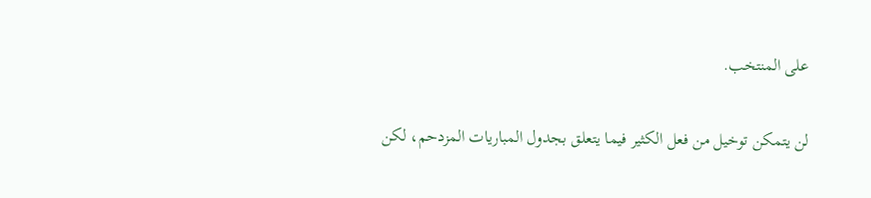على المنتخب.

لن يتمكن توخيل من فعل الكثير فيما يتعلق بجدول المباريات المزدحم، لكن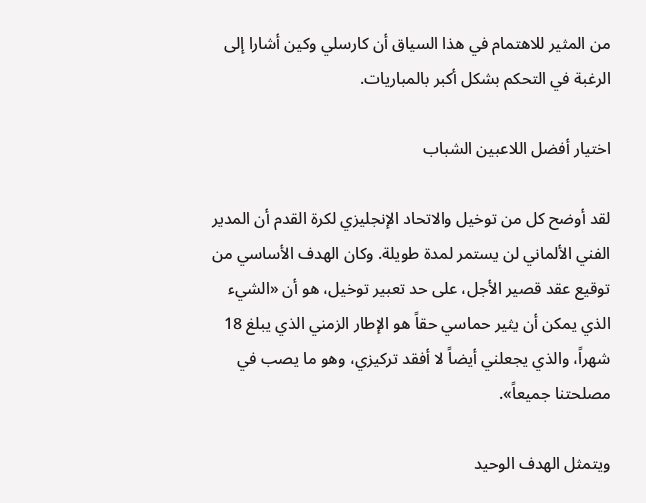من المثير للاهتمام في هذا السياق أن كارسلي وكين أشارا إلى الرغبة في التحكم بشكل أكبر بالمباريات.

اختيار أفضل اللاعبين الشباب

لقد أوضح كل من توخيل والاتحاد الإنجليزي لكرة القدم أن المدير الفني الألماني لن يستمر لمدة طويلة. وكان الهدف الأساسي من توقيع عقد قصير الأجل، على حد تعبير توخيل، هو أن «الشيء الذي يمكن أن يثير حماسي حقاً هو الإطار الزمني الذي يبلغ 18 شهراً، والذي يجعلني أيضاً لا أفقد تركيزي، وهو ما يصب في مصلحتنا جميعاً».

ويتمثل الهدف الوحيد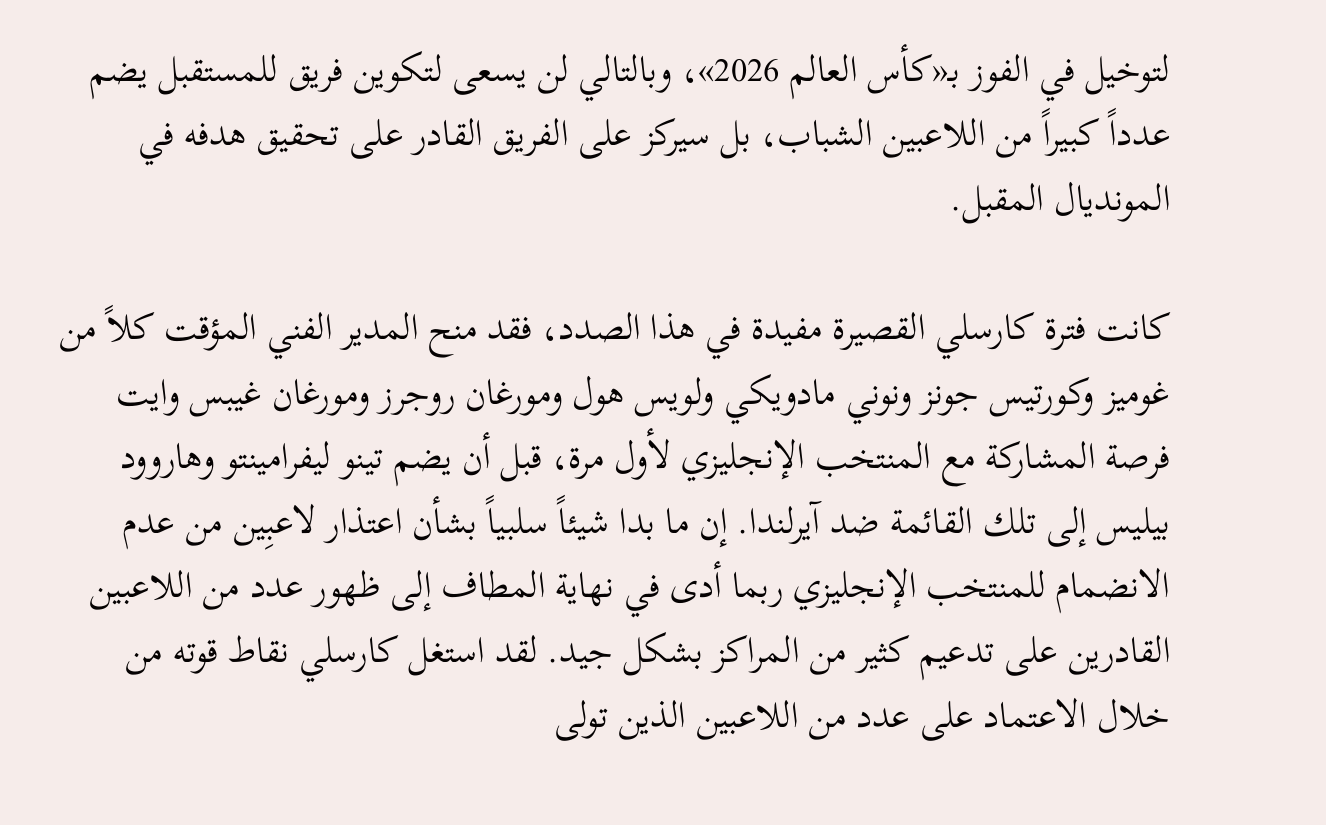لتوخيل في الفوز بـ«كأس العالم 2026»، وبالتالي لن يسعى لتكوين فريق للمستقبل يضم عدداً كبيراً من اللاعبين الشباب، بل سيركز على الفريق القادر على تحقيق هدفه في المونديال المقبل.

كانت فترة كارسلي القصيرة مفيدة في هذا الصدد، فقد منح المدير الفني المؤقت كلاً من غوميز وكورتيس جونز ونوني مادويكي ولويس هول ومورغان روجرز ومورغان غيبس وايت فرصة المشاركة مع المنتخب الإنجليزي لأول مرة، قبل أن يضم تينو ليفرامينتو وهاروود بيليس إلى تلك القائمة ضد آيرلندا. إن ما بدا شيئاً سلبياً بشأن اعتذار لاعبِين من عدم الانضمام للمنتخب الإنجليزي ربما أدى في نهاية المطاف إلى ظهور عدد من اللاعبين القادرين على تدعيم كثير من المراكز بشكل جيد. لقد استغل كارسلي نقاط قوته من خلال الاعتماد على عدد من اللاعبين الذين تولى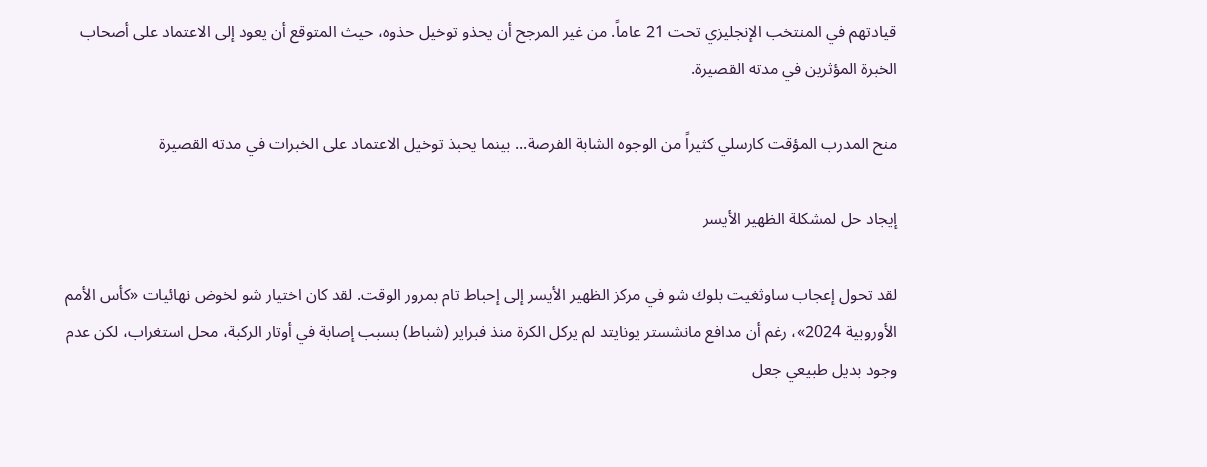قيادتهم في المنتخب الإنجليزي تحت 21 عاماً. من غير المرجح أن يحذو توخيل حذوه، حيث المتوقع أن يعود إلى الاعتماد على أصحاب الخبرة المؤثرين في مدته القصيرة.

منح المدرب المؤقت كارسلي كثيراً من الوجوه الشابة الفرصة... بينما يحبذ توخيل الاعتماد على الخبرات في مدته القصيرة

إيجاد حل لمشكلة الظهير الأيسر

لقد تحول إعجاب ساوثغيت بلوك شو في مركز الظهير الأيسر إلى إحباط تام بمرور الوقت. لقد كان اختيار شو لخوض نهائيات «كأس الأمم الأوروبية 2024»، رغم أن مدافع مانشستر يونايتد لم يركل الكرة منذ فبراير (شباط) بسبب إصابة في أوتار الركبة، محل استغراب، لكن عدم وجود بديل طبيعي جعل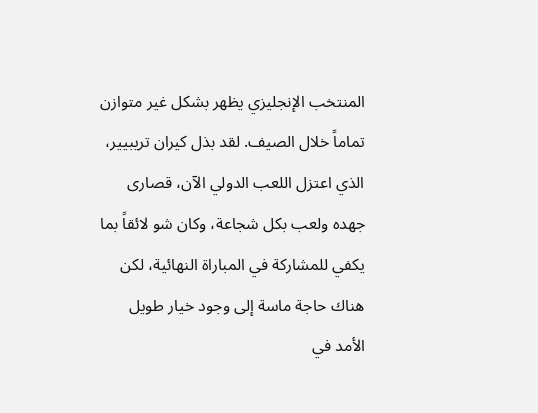المنتخب الإنجليزي يظهر بشكل غير متوازن تماماً خلال الصيف. لقد بذل كيران تريبيير، الذي اعتزل اللعب الدولي الآن، قصارى جهده ولعب بكل شجاعة، وكان شو لائقاً بما يكفي للمشاركة في المباراة النهائية، لكن هناك حاجة ماسة إلى وجود خيار طويل الأمد في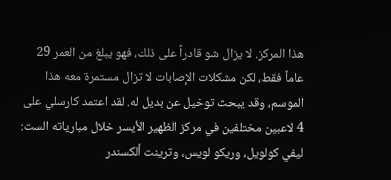هذا المركز. لا يزال شو قادراً على ذلك، فهو يبلغ من العمر 29 عاماً فقط، لكن مشكلات الإصابات لا تزال مستمرة معه هذا الموسم، وقد يبحث توخيل عن بديل له. لقد اعتمد كارسلي على 4 لاعبين مختلفين في مركز الظهير الأيسر خلال مبارياته الست: ليفي كولويل، وريكو لويس، وترينت ألكسندر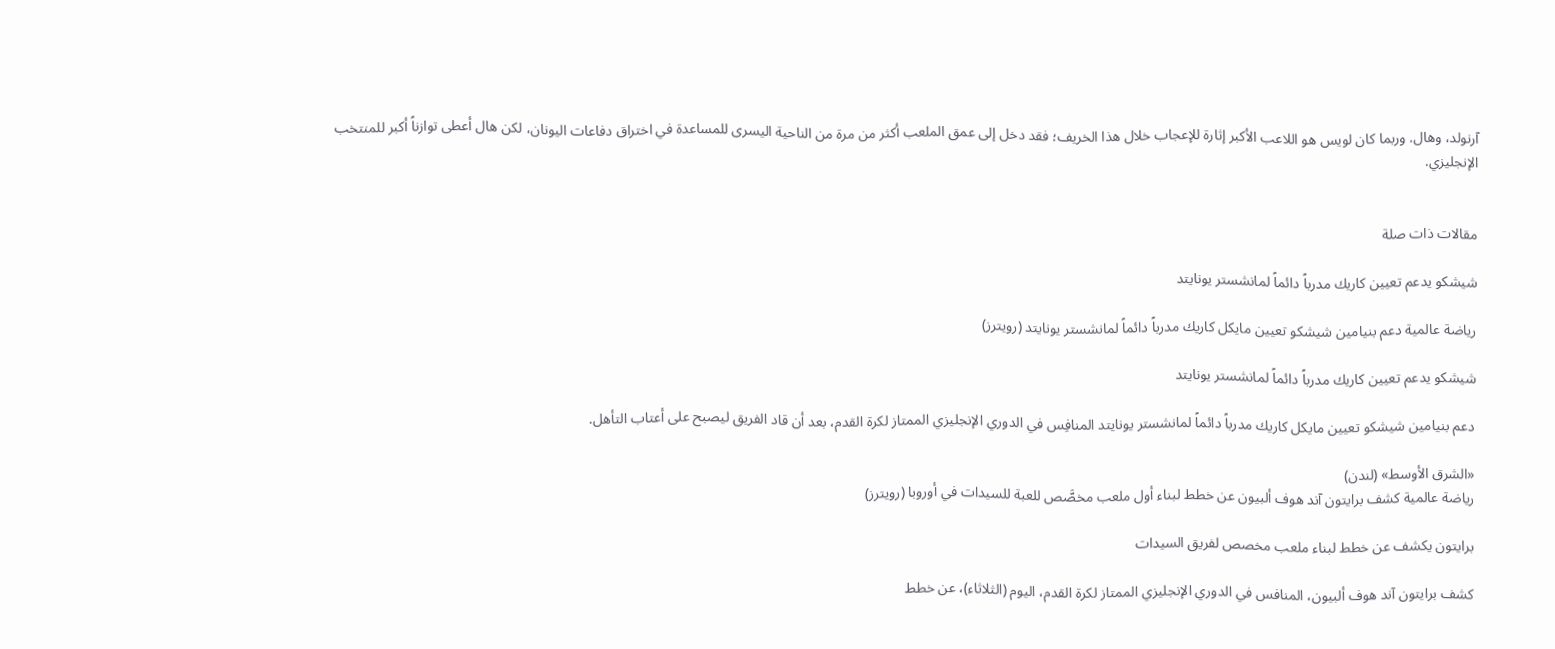آرنولد، وهال. وربما كان لويس هو اللاعب الأكبر إثارة للإعجاب خلال هذا الخريف؛ فقد دخل إلى عمق الملعب أكثر من مرة من الناحية اليسرى للمساعدة في اختراق دفاعات اليونان، لكن هال أعطى توازناً أكبر للمنتخب الإنجليزي.


مقالات ذات صلة

شيشكو يدعم تعيين كاريك مدرباً دائماً لمانشستر يونايتد

رياضة عالمية دعم بنيامين شيشكو تعيين مايكل كاريك مدرباً دائماً لمانشستر يونايتد (رويترز)

شيشكو يدعم تعيين كاريك مدرباً دائماً لمانشستر يونايتد

دعم بنيامين شيشكو تعيين مايكل كاريك مدرباً دائماً لمانشستر يونايتد المنافِس في الدوري الإنجليزي الممتاز لكرة القدم، بعد أن قاد الفريق ليصبح على أعتاب التأهل.

«الشرق الأوسط» (لندن)
رياضة عالمية كشف برايتون آند هوف ألبيون عن خطط لبناء أول ملعب مخصَّص للعبة للسيدات في أوروبا (رويترز)

برايتون يكشف عن خطط لبناء ملعب مخصص لفريق السيدات

كشف برايتون آند هوف ألبيون، المنافس في الدوري الإنجليزي الممتاز لكرة القدم، اليوم (الثلاثاء)، عن خطط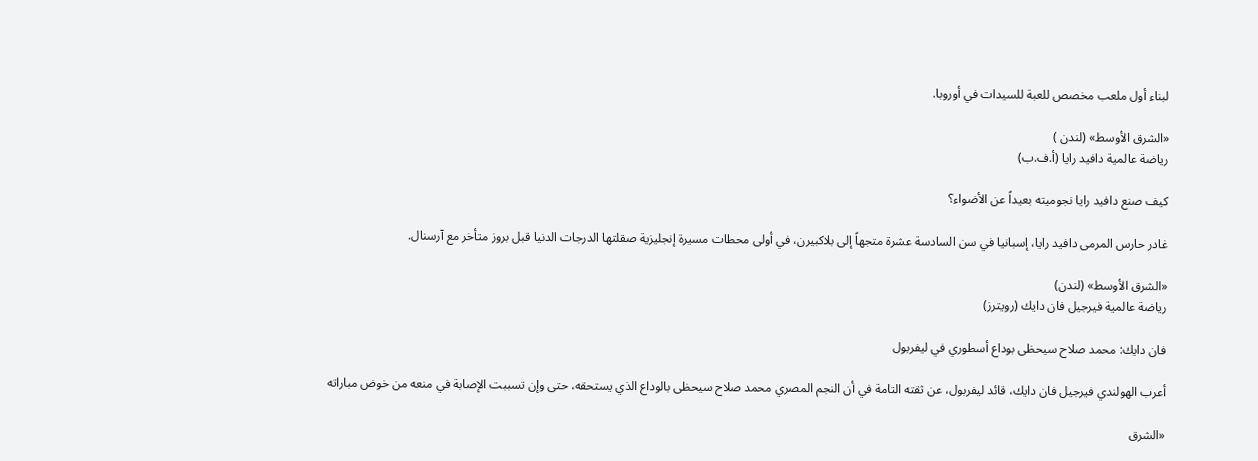لبناء أول ملعب مخصص للعبة للسيدات في أوروبا.

«الشرق الأوسط» (لندن )
رياضة عالمية دافيد رايا (أ.ف.ب)

كيف صنع دافيد رايا نجوميته بعيداً عن الأضواء؟

غادر حارس المرمى دافيد رايا، إسبانيا في سن السادسة عشرة متجهاً إلى بلاكبيرن، في أولى محطات مسيرة إنجليزية صقلتها الدرجات الدنيا قبل بروز متأخر مع آرسنال.

«الشرق الأوسط» (لندن)
رياضة عالمية فيرجيل فان دايك (رويترز)

فان دايك: محمد صلاح سيحظى بوداع أسطوري في ليفربول

أعرب الهولندي فيرجيل فان دايك، قائد ليفربول، عن ثقته التامة في أن النجم المصري محمد صلاح سيحظى بالوداع الذي يستحقه، حتى وإن تسببت الإصابة في منعه من خوض مباراته

«الشرق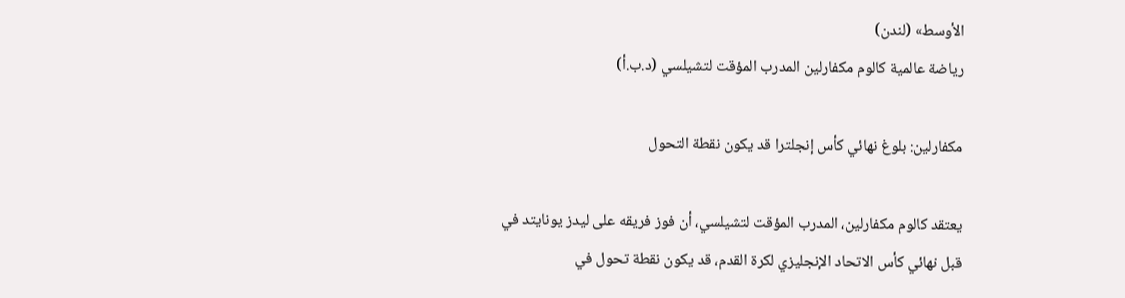الأوسط» (لندن)
رياضة عالمية كالوم مكفارلين المدرب المؤقت لتشيلسي (د.ب.أ)

مكفارلين: بلوغ نهائي كأس إنجلترا قد يكون نقطة التحول

يعتقد كالوم مكفارلين، المدرب المؤقت لتشيلسي، أن فوز فريقه على ليدز يونايتد في قبل نهائي كأس الاتحاد الإنجليزي لكرة القدم، قد يكون نقطة تحول في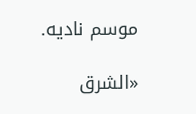موسم ناديه.

«الشرق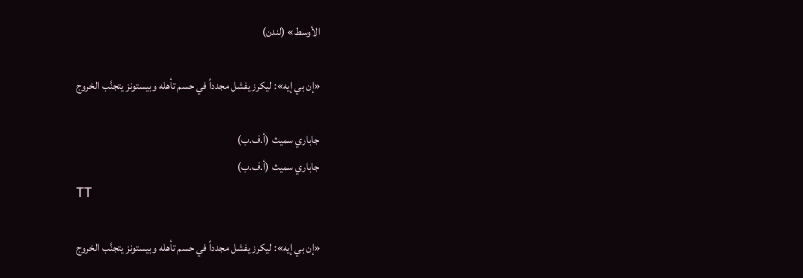الأوسط» (لندن)

«إن بي إيه»: ليكرز يفشل مجدداً في حسم تأهله وبيستونز يتجنَّب الخروج

جاباري سميث (أ.ف.ب)
جاباري سميث (أ.ف.ب)
TT

«إن بي إيه»: ليكرز يفشل مجدداً في حسم تأهله وبيستونز يتجنَّب الخروج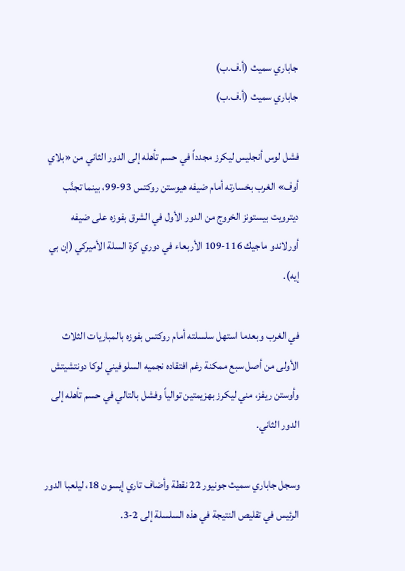جاباري سميث (أ.ف.ب)
جاباري سميث (أ.ف.ب)

فشل لوس أنجليس ليكرز مجدداً في حسم تأهله إلى الدور الثاني من «بلاي أوف» الغرب بخسارته أمام ضيفه هيوستن روكتس 93-99، بينما تجنَّب ديترويت بيستونز الخروج من الدور الأول في الشرق بفوزه على ضيفه أورلاندو ماجيك 116-109 الأربعاء في دوري كرة السلة الأميركي (إن بي إيه).

في الغرب وبعدما استهل سلسلته أمام روكتس بفوزه بالمباريات الثلاث الأولى من أصل سبع ممكنة رغم افتقاده نجميه السلوفيني لوكا دونتشيتش وأوستن ريفز، مني ليكرز بهزيمتين توالياً وفشل بالتالي في حسم تأهله إلى الدور الثاني.

وسجل جاباري سميث جونيور 22 نقطة وأضاف تاري إيسون 18، ليلعبا الدور الرئيس في تقليص النتيجة في هذه السلسلة إلى 2-3.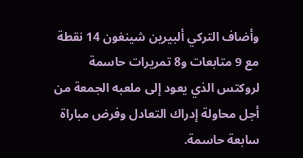وأضاف التركي ألبيرين شينغون 14 نقطة مع 9 متابعات و8 تمريرات حاسمة لروكتس الذي يعود إلى ملعبه الجمعة من أجل محاولة إدراك التعادل وفرض مباراة سابعة حاسمة.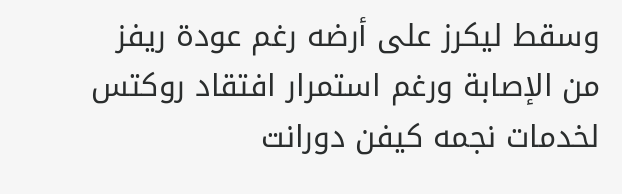وسقط ليكرز على أرضه رغم عودة ريفز من الإصابة ورغم استمرار افتقاد روكتس لخدمات نجمه كيفن دورانت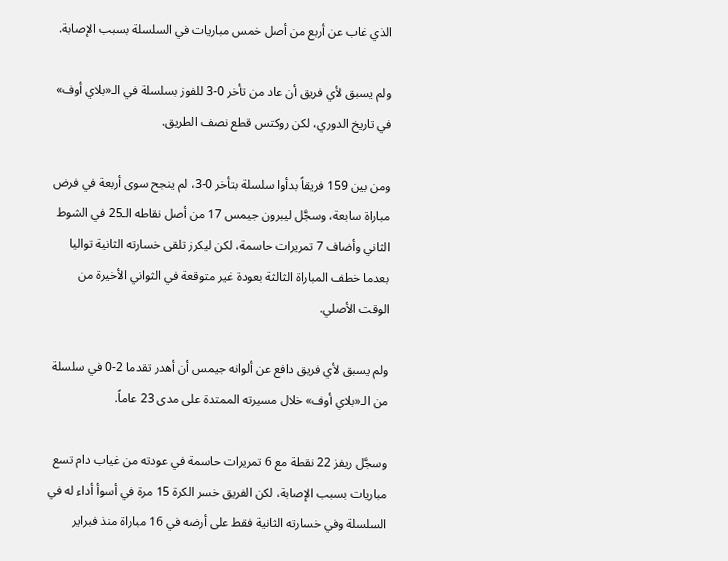الذي غاب عن أربع من أصل خمس مباريات في السلسلة بسبب الإصابة.

ولم يسبق لأي فريق أن عاد من تأخر 0-3 للفوز بسلسلة في الـ«بلاي أوف» في تاريخ الدوري، لكن روكتس قطع نصف الطريق.

ومن بين 159 فريقاً بدأوا سلسلة بتأخر 0-3، لم ينجح سوى أربعة في فرض مباراة سابعة، وسجَّل ليبرون جيمس 17 من أصل نقاطه الـ25 في الشوط الثاني وأضاف 7 تمريرات حاسمة، لكن ليكرز تلقى خسارته الثانية تواليا بعدما خطف المباراة الثالثة بعودة غير متوقعة في الثواني الأخيرة من الوقت الأصلي.

ولم يسبق لأي فريق دافع عن ألوانه جيمس أن أهدر تقدما 2-0 في سلسلة من الـ«بلاي أوف» خلال مسيرته الممتدة على مدى 23 عاماً.

وسجَّل ريفز 22 نقطة مع 6 تمريرات حاسمة في عودته من غياب دام تسع مباريات بسبب الإصابة، لكن الفريق خسر الكرة 15 مرة في أسوأ أداء له في السلسلة وفي خسارته الثانية فقط على أرضه في 16 مباراة منذ فبراير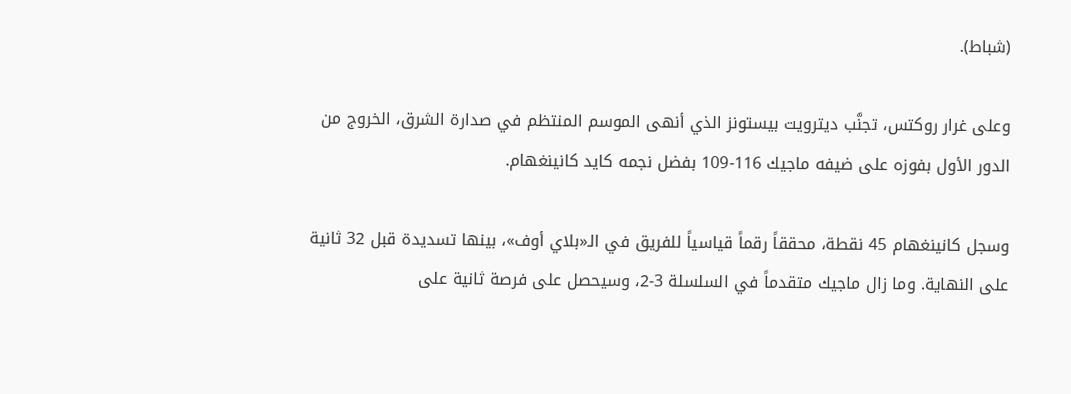(شباط).

وعلى غرار روكتس، تجنَّب ديترويت بيستونز الذي أنهى الموسم المنتظم في صدارة الشرق، الخروج من الدور الأول بفوزه على ضيفه ماجيك 116-109 بفضل نجمه كايد كانينغهام.

وسجل كانينغهام 45 نقطة، محققاً رقماً قياسياً للفريق في الـ«بلاي أوف»، بينها تسديدة قبل 32 ثانية على النهاية. وما زال ماجيك متقدماً في السلسلة 3-2، وسيحصل على فرصة ثانية على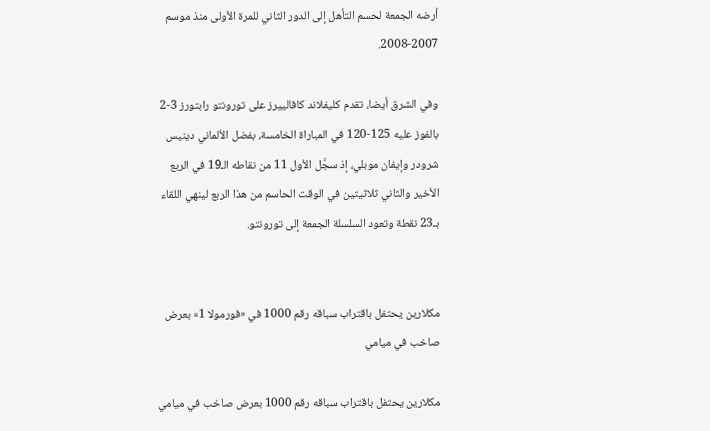أرضه الجمعة لحسم التأهل إلى الدور الثاني للمرة الأولى منذ موسم 2007-2008.

وفي الشرق أيضا، تقدم كليفلاند كافالييرز على تورونتو رابتورز 3-2 بالفوز عليه 125-120 في المباراة الخامسة، بفضل الألماني دينيس شرودر وإيفان موبلي، إذ سجَّل الأول 11 من نقاطه الـ19 في الربع الأخير والثاني ثلاثيتين في الوقت الحاسم من هذا الربع لينهي اللقاء بـ23 نقطة وتعود السلسلة الجمعة إلى تورونتو.


مكلارين يحتفل باقتراب سباقه رقم 1000 في «فورمولا 1» بعرض صاخب في ميامي

مكلارين يحتفل باقتراب سباقه رقم 1000 بعرض صاخب في ميامي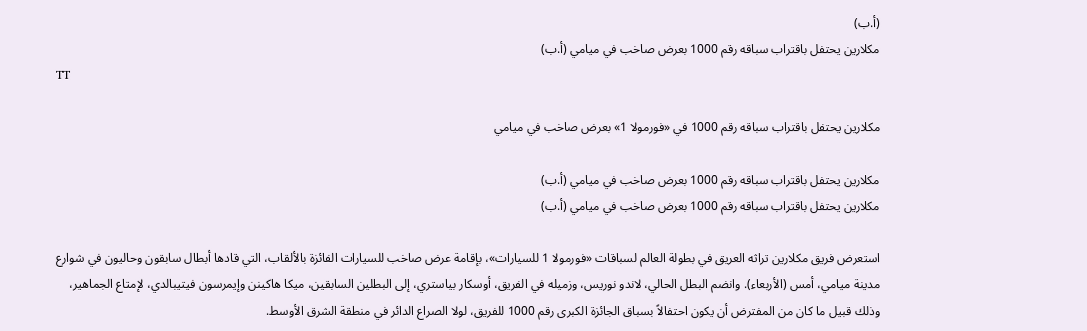(أ.ب)
مكلارين يحتفل باقتراب سباقه رقم 1000 بعرض صاخب في ميامي (أ.ب)
TT

مكلارين يحتفل باقتراب سباقه رقم 1000 في «فورمولا 1» بعرض صاخب في ميامي

مكلارين يحتفل باقتراب سباقه رقم 1000 بعرض صاخب في ميامي (أ.ب)
مكلارين يحتفل باقتراب سباقه رقم 1000 بعرض صاخب في ميامي (أ.ب)

استعرض فريق مكلارين تراثه العريق في بطولة العالم لسباقات «فورمولا 1 للسيارات»، بإقامة عرض صاخب للسيارات الفائزة بالألقاب، التي قادها أبطال سابقون وحاليون في شوارع مدينة ميامي، أمس (الأربعاء). وانضم البطل الحالي، لاندو نوريس، وزميله في الفريق، أوسكار بياستري، إلى البطلين السابقين، ميكا هاكينن وإيمرسون فيتيبالدي، لإمتاع الجماهير، وذلك قبيل ما كان من المفترض أن يكون احتفالاً بسباق الجائزة الكبرى رقم 1000 للفريق، لولا الصراع الدائر في منطقة الشرق الأوسط.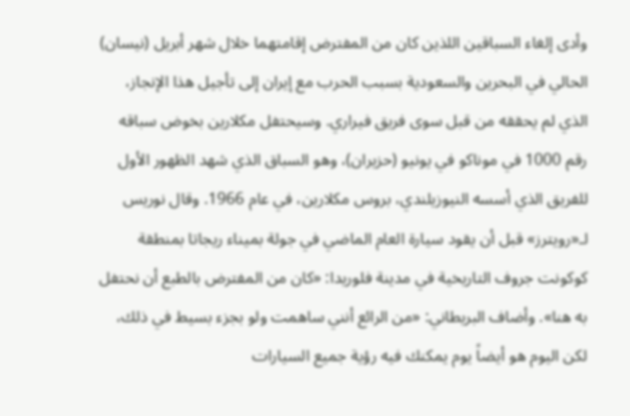وأدى إلغاء السباقين اللذين كان من ‌المفترض إقامتهما ‌خلال شهر أبريل (نيسان) الحالي في البحرين ‌والسعودية بسبب الحرب مع إيران إلى تأجيل هذا الإنجاز، الذي لم يحققه من قبل سوى فريق فيراري. وسيحتفل مكلارين بخوض سباقه رقم 1000 في موناكو في يونيو (حزيران)، وهو السباق الذي شهد الظهور الأول للفريق الذي أسسه النيوزيلندي، بروس مكلارين، في عام 1966. وقال نوريس لـ«رويترز» قبل أن يقود سيارة العام الماضي في جولة بميناء ريجاتا بمنطقة كوكونت جروف التاريخية في مدينة فلوريدا: «كان من المفترض بالطبع ‌أن نحتفل به هنا». وأضاف البريطاني: «من الرائع أنني ساهمت ولو بجزء ‌بسيط في ذلك، لكن اليوم هو أيضاً يوم يمكنك ‌فيه رؤية جميع السيارات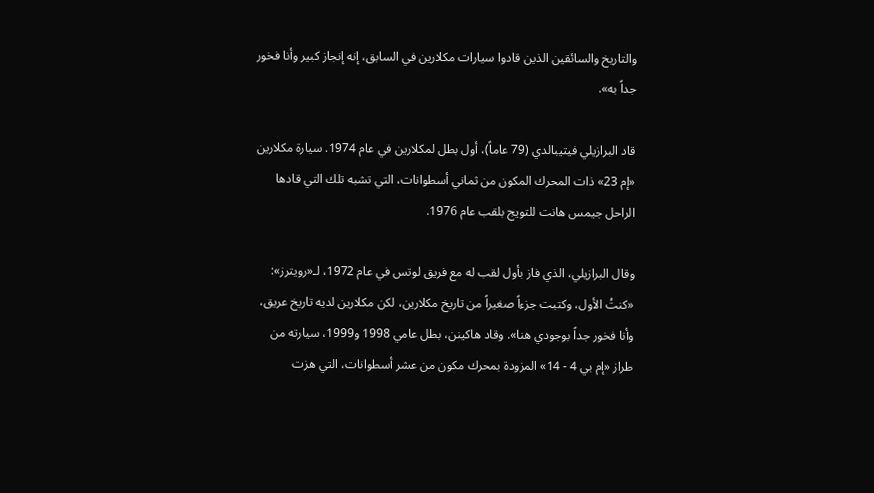والتاريخ والسائقين الذين قادوا سيارات مكلارين في السابق، إنه إنجاز كبير وأنا فخور جداً به».

قاد البرازيلي فيتيبالدي (79 عاماً)، أول بطل لمكلارين ‌في عام 1974. سيارة مكلارين «إم 23» ذات المحرك المكون من ثماني أسطوانات، التي تشبه تلك التي قادها الراحل جيمس هانت للتويج بلقب عام 1976.

وقال البرازيلي، الذي فاز بأول لقب له مع فريق لوتس في عام 1972، لـ«رويترز»: «كنتُ الأول، وكتبت جزءاً صغيراً من تاريخ مكلارين، لكن مكلارين لديه تاريخ عريق، وأنا فخور جداً بوجودي هنا». وقاد هاكينن، بطل عامي 1998 و1999، سيارته من طراز «إم بي 4 - 14» المزودة بمحرك مكون من عشر أسطوانات، التي هزت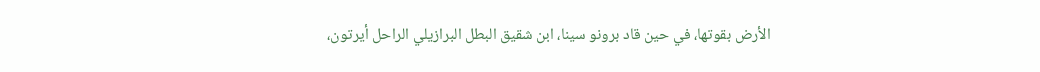الأرض بقوتها، في حين قاد برونو سينا، ابن شقيق البطل البرازيلي الراحل أيرتون،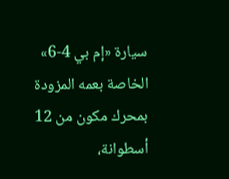سيارة «إم بي 4-6» الخاصة بعمه المزودة بمحرك مكون من 12 أسطوانة،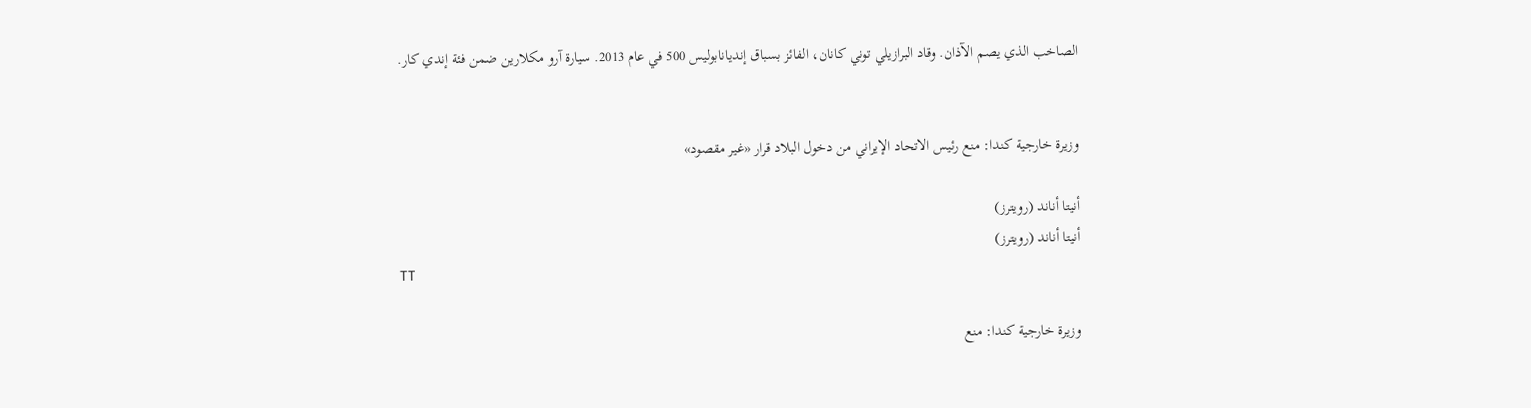الصاخب الذي يصم الآذان. وقاد البرازيلي توني كانان، الفائز بسباق إنديانابوليس 500 في عام 2013. سيارة آرو مكلارين ضمن فئة إندي كار.


وزيرة خارجية كندا: منع رئيس الاتحاد الإيراني من دخول البلاد قرار «غير مقصود»

أنيتا أناند (رويترز)
أنيتا أناند (رويترز)
TT

وزيرة خارجية كندا: منع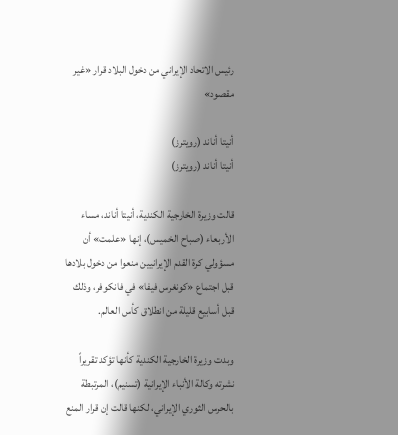رئيس الاتحاد الإيراني من دخول البلاد قرار «غير مقصود»

أنيتا أناند (رويترز)
أنيتا أناند (رويترز)

قالت وزيرة الخارجية الكندية، أنيتا أناند، مساء الأربعاء (صباح الخميس)، إنها «علمت» أن مسؤولي كرة القدم الإيرانيين منعوا من دخول بلادها قبل اجتماع «كونغرس فيفا» في فانكوفر، وذلك قبل أسابيع قليلة من انطلاق كأس العالم.

وبدت وزيرة الخارجية الكندية كأنها تؤكد تقريراً نشرته وكالة الأنباء الإيرانية (تسنيم)، المرتبطة بالحرس الثوري الإيراني، لكنها قالت إن قرار المنع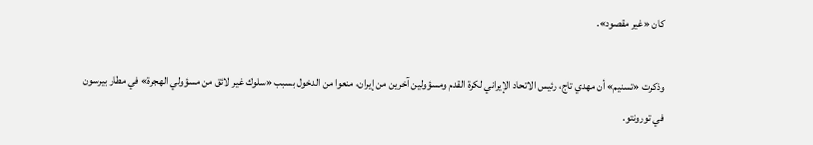كان «غير مقصود».

وذكرت «تسنيم» أن مهدي تاج، رئيس الاتحاد الإيراني لكرة القدم ومسؤولين آخرين من إيران، منعوا من الدخول بسبب «سلوك غير لائق من مسؤولي الهجرة» في مطار بيرسون في تورونتو.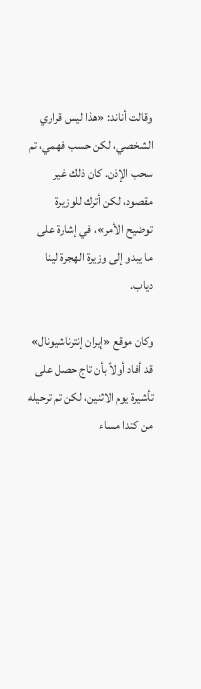وقالت أناند: «هذا ليس قراري الشخصي، لكن حسب فهمي، تم سحب الإذن. كان ذلك غير مقصود، لكن أترك للوزيرة توضيح الأمر»، في إشارة على ما يبدو إلى وزيرة الهجرة لينا دياب.

وكان موقع «إيران إنترناشيونال» قد أفاد أولاً بأن تاج حصل على تأشيرة يوم الاثنين، لكن تم ترحيله من كندا مساء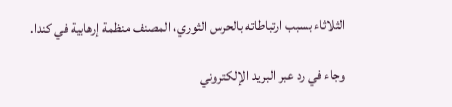الثلاثاء بسبب ارتباطاته بالحرس الثوري، المصنف منظمة إرهابية في كندا.

وجاء في رد عبر البريد الإلكتروني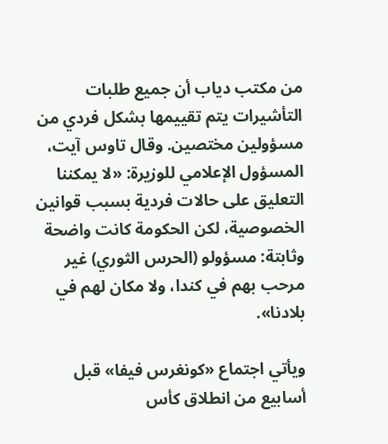من مكتب دياب أن جميع طلبات التأشيرات يتم تقييمها بشكل فردي من مسؤولين مختصين. وقال تاوس آيت، المسؤول الإعلامي للوزيرة: «لا يمكننا التعليق على حالات فردية بسبب قوانين الخصوصية، لكن الحكومة كانت واضحة وثابتة: مسؤولو (الحرس الثوري) غير مرحب بهم في كندا، ولا مكان لهم في بلادنا».

ويأتي اجتماع «كونغرس فيفا» قبل أسابيع من انطلاق كأس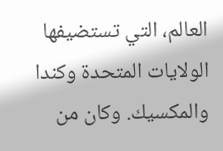العالم، التي تستضيفها الولايات المتحدة وكندا والمكسيك. وكان من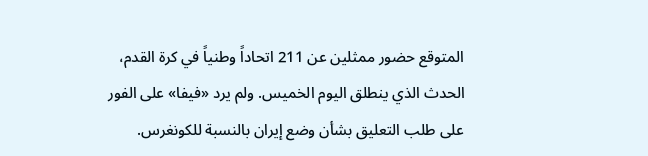المتوقع حضور ممثلين عن 211 اتحاداً وطنياً في كرة القدم، الحدث الذي ينطلق اليوم الخميس. ولم يرد «فيفا» على الفور على طلب التعليق بشأن وضع إيران بالنسبة للكونغرس.